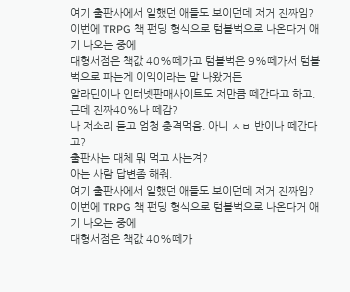여기 출판사에서 일했던 애들도 보이던데 저거 진짜임?
이번에 TRPG 책 펀딩 형식으로 텀블벅으로 나온다거 애기 나오는 중에
대형서점은 책값 40%떼가고 텀블벅은 9%떼가서 텀블벅으로 파는게 이익이라는 말 나왔거든
알라딘이나 인터넷판매사이트도 저만큼 떼간다고 하고.
근데 진짜40%나 떼감?
나 저소리 듣고 엄청 충격먹음. 아니 ㅅㅂ 반이나 떼간다고?
출판사는 대체 뭐 먹고 사는겨?
아는 사람 답변좀 해줘.
여기 출판사에서 일했던 애들도 보이던데 저거 진짜임?
이번에 TRPG 책 펀딩 형식으로 텀블벅으로 나온다거 애기 나오는 중에
대형서점은 책값 40%떼가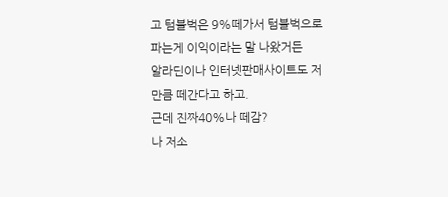고 텀블벅은 9%떼가서 텀블벅으로 파는게 이익이라는 말 나왔거든
알라딘이나 인터넷판매사이트도 저만큼 떼간다고 하고.
근데 진짜40%나 떼감?
나 저소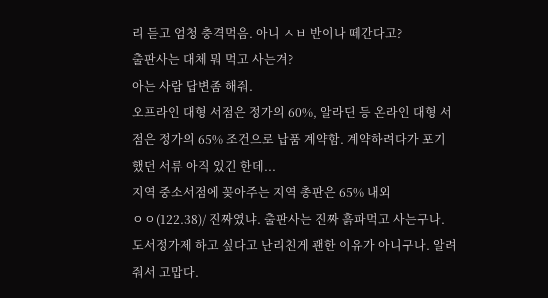리 듣고 엄청 충격먹음. 아니 ㅅㅂ 반이나 떼간다고?
출판사는 대체 뭐 먹고 사는겨?
아는 사람 답변좀 해줘.
오프라인 대형 서점은 정가의 60%, 알라딘 등 온라인 대형 서점은 정가의 65% 조건으로 납품 계약함. 계약하려다가 포기했던 서류 아직 있긴 한데...
지역 중소서점에 꽂아주는 지역 총판은 65% 내외
ㅇㅇ(122.38)/ 진짜였냐. 출판사는 진짜 흙파먹고 사는구나. 도서정가제 하고 싶다고 난리친게 괜한 이유가 아니구나. 알려줘서 고맙다.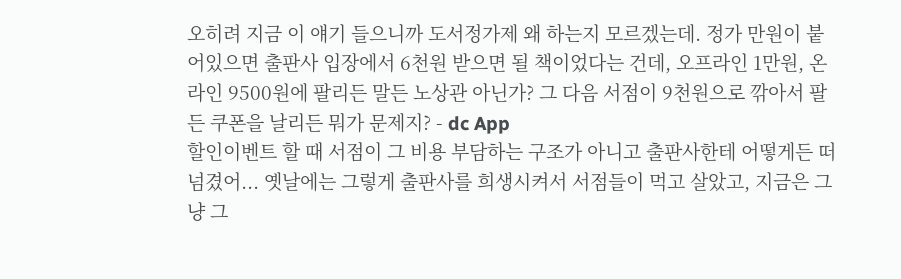오히려 지금 이 얘기 들으니까 도서정가제 왜 하는지 모르겠는데. 정가 만원이 붙어있으면 출판사 입장에서 6천원 받으면 될 책이었다는 건데, 오프라인 1만원, 온라인 9500원에 팔리든 말든 노상관 아닌가? 그 다음 서점이 9천원으로 깎아서 팔든 쿠폰을 날리든 뭐가 문제지? - dc App
할인이벤트 할 때 서점이 그 비용 부담하는 구조가 아니고 출판사한테 어떻게든 떠넘겼어... 옛날에는 그렇게 출판사를 희생시켜서 서점들이 먹고 살았고, 지금은 그냥 그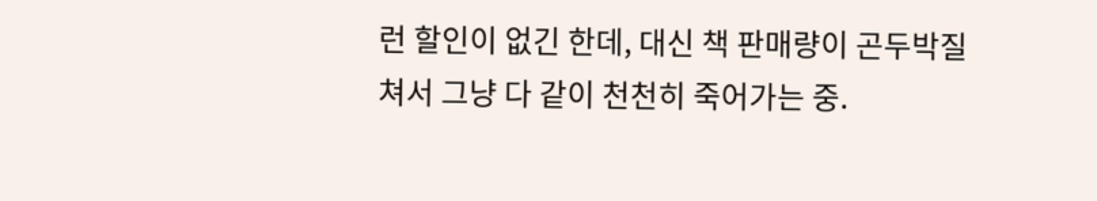런 할인이 없긴 한데, 대신 책 판매량이 곤두박질쳐서 그냥 다 같이 천천히 죽어가는 중.